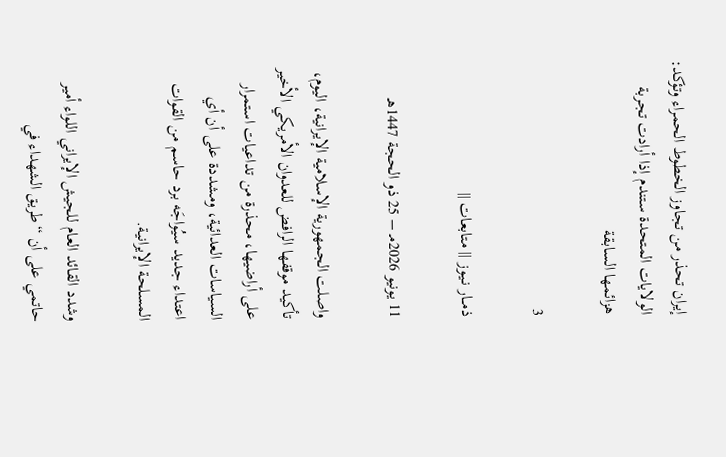إيران تحذر من تجاوز الخطوط الحمراء وتؤكد: الولايات المتحدة ستندم إذا أرادت تجربة هزائمها السابقة

3

ذمــار نـيـوز || متابعات ||

11 يونيو 2026مـ – 25 ذو الحجة 1447هـ

واصلت الجمهورية الإسلامية الإيرانية، اليوم، تأكيد موقفها الرافض للعدوان الأمريكي الأخير على أراضيها، محذرة من تداعيات استمرار السياسات العدائية، ومشددة على أن أي اعتداء جديد سيُواجَه برد حاسم من القوات المسلحة الإيرانية.

وشدد القائد العام للجيش الإيراني اللواء أمير حاتمي على أن “طريق الشهداء في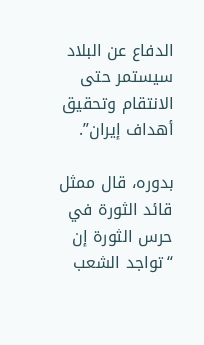الدفاع عن البلاد سيستمر حتى الانتقام وتحقيق أهداف إيران”.

بدوره، قال ممثل قائد الثورة في حرس الثورة إن “تواجد الشعب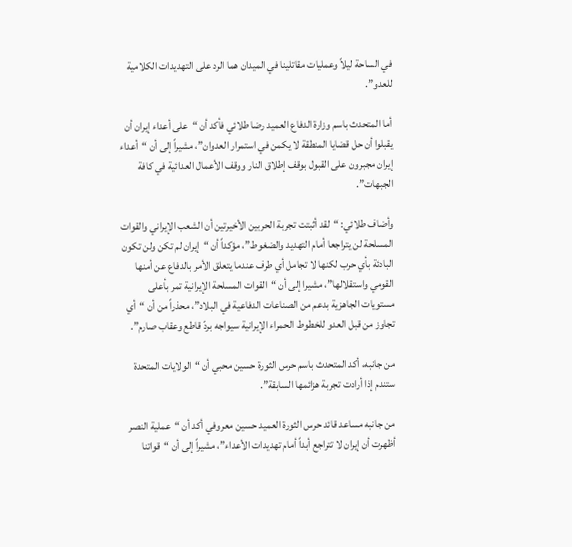في الساحة ليلاً وعمليات مقاتلينا في الميدان هما الرد على التهديدات الكلامية للعدو”.

أما المتحدث باسم وزارة الدفاع العميد رضا طلائي فأكد أن “على أعداء إيران أن يقبلوا أن حل قضايا المنطقة لا يكمن في استمرار العدوان”، مشيراً إلى أن “أعداء إيران مجبرون على القبول بوقف إطلاق النار ووقف الأعمال العدائية في كافة الجبهات”.

وأضاف طلائي: “لقد أثبتت تجربة الحربين الأخيرتين أن الشعب الإيراني والقوات المسلحة لن يتراجعا أمام التهديد والضغوط”، مؤكداً أن “إيران لم تكن ولن تكون البادئة بأي حرب لكنها لا تجامل أي طرف عندما يتعلق الأمر بالدفاع عن أمنها القومي واستقلالها”، مشيرا إلى أن “القوات المسلحة الإيرانية تمر بأعلى مستويات الجاهزية بدعم من الصناعات الدفاعية في البلاد”، محذراً من أن “أي تجاوز من قبل العدو للخطوط الحمراء الإيرانية سيواجه بردّ قاطع وعقاب صارم”.

من جانبه، أكد المتحدث باسم حرس الثورة حسين محبي أن “الولايات المتحدة ستندم إذا أرادت تجربة هزائمها السابقة”.

من جانبه مساعد قائد حرس الثورة العميد حسين معروفي أكد أن “عملية النصر أظهرت أن إيران لا تتراجع أبداً أمام تهديدات الأعداء”، مشيراً إلى أن “قواتنا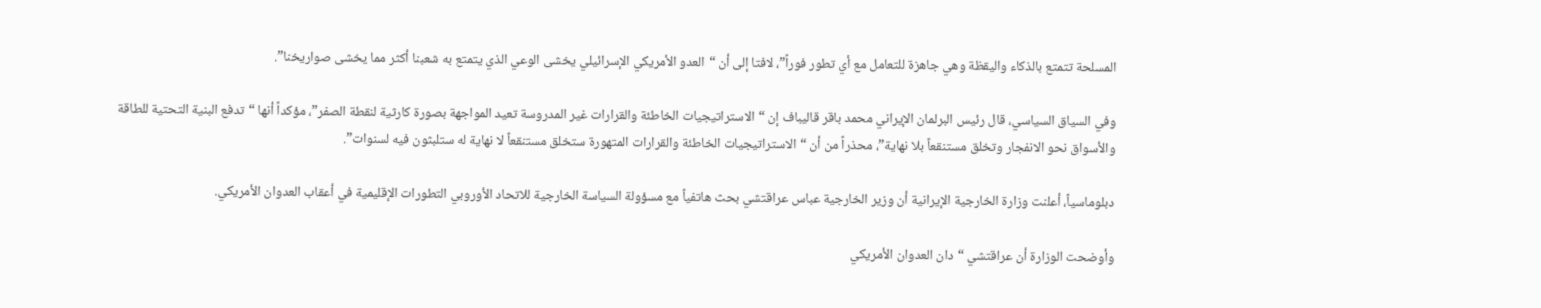المسلحة تتمتع بالذكاء واليقظة وهي جاهزة للتعامل مع أي تطور فوراً”، لافتا إلى أن “العدو الأمريكي الإسرائيلي يخشى الوعي الذي يتمتع به شعبنا أكثر مما يخشى صواريخنا”.

وفي السياق السياسي، قال رئيس البرلمان الإيراني محمد باقر قاليباف إن “الاستراتيجيات الخاطئة والقرارات غير المدروسة تعيد المواجهة بصورة كارثية لنقطة الصفر”، مؤكداً أنها “تدفع البنية التحتية للطاقة والأسواق نحو الانفجار وتخلق مستنقعاً بلا نهاية”، محذراً من أن “الاستراتيجيات الخاطئة والقرارات المتهورة ستخلق مستنقعاً لا نهاية له ستلبثون فيه لسنوات”.

دبلوماسياً، أعلنت وزارة الخارجية الإيرانية أن وزير الخارجية عباس عراقتشي بحث هاتفياً مع مسؤولة السياسة الخارجية للاتحاد الأوروبي التطورات الإقليمية في أعقاب العدوان الأمريكي.

وأوضحت الوزارة أن عراقتشي “دان العدوان الأمريكي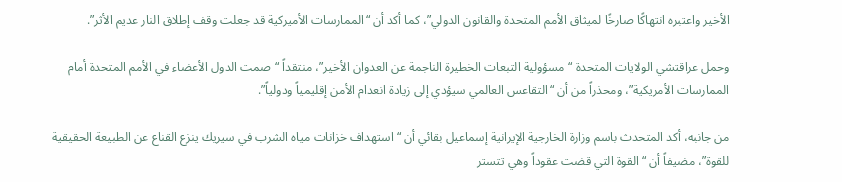الأخير واعتبره انتهاكًا صارخًا لميثاق الأمم المتحدة والقانون الدولي”، كما أكد أن “الممارسات الأميركية قد جعلت وقف إطلاق النار عديم الأثر”.

وحمل عراقتشي الولايات المتحدة “مسؤولية التبعات الخطيرة الناجمة عن العدوان الأخير”، منتقداً “صمت الدول الأعضاء في الأمم المتحدة أمام الممارسات الأمريكية”، ومحذراً من أن “التقاعس العالمي سيؤدي إلى زيادة انعدام الأمن إقليمياً ودولياً”.

من جانبه، أكد المتحدث باسم وزارة الخارجية الإيرانية إسماعيل بقائي أن “استهداف خزانات مياه الشرب في سيريك ينزع القناع عن الطبيعة الحقيقية للقوة”، مضيفاً أن “القوة التي قضت عقوداً وهي تتستر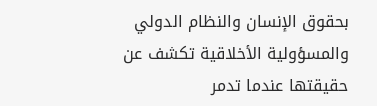بحقوق الإنسان والنظام الدولي والمسؤولية الأخلاقية تكشف عن حقيقتها عندما تدمر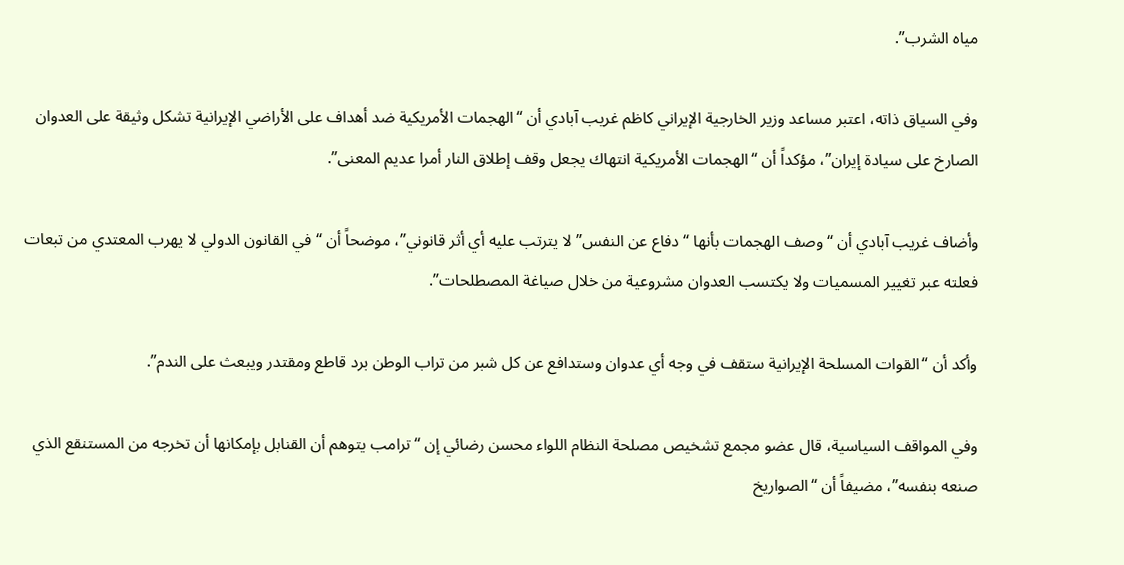مياه الشرب”.

وفي السياق ذاته، اعتبر مساعد وزير الخارجية الإيراني كاظم غريب آبادي أن “الهجمات الأمريكية ضد أهداف على الأراضي الإيرانية تشكل وثيقة على العدوان الصارخ على سيادة إيران”، مؤكداً أن “الهجمات الأمريكية انتهاك يجعل وقف إطلاق النار أمرا عديم المعنى”.

وأضاف غريب آبادي أن “وصف الهجمات بأنها “دفاع عن النفس” لا يترتب عليه أي أثر قانوني”، موضحاً أن “في القانون الدولي لا يهرب المعتدي من تبعات فعلته عبر تغيير المسميات ولا يكتسب العدوان مشروعية من خلال صياغة المصطلحات”.

وأكد أن “القوات المسلحة الإيرانية ستقف في وجه أي عدوان وستدافع عن كل شبر من تراب الوطن برد قاطع ومقتدر ويبعث على الندم”.

وفي المواقف السياسية، قال عضو مجمع تشخيص مصلحة النظام اللواء محسن رضائي إن “ترامب يتوهم أن القنابل بإمكانها أن تخرجه من المستنقع الذي صنعه بنفسه”، مضيفاً أن “الصواريخ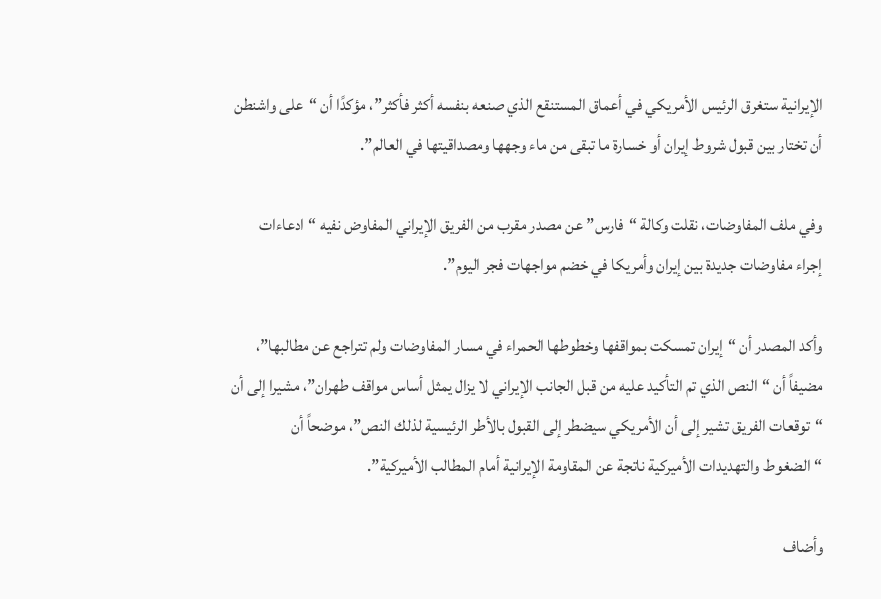الإيرانية ستغرق الرئيس الأمريكي في أعماق المستنقع الذي صنعه بنفسه أكثر فأكثر”، مؤكدًا أن “على واشنطن أن تختار بين قبول شروط إيران أو خسارة ما تبقى من ماء وجهها ومصداقيتها في العالم”.

وفي ملف المفاوضات، نقلت وكالة “فارس” عن مصدر مقرب من الفريق الإيراني المفاوض نفيه “ادعاءات إجراء مفاوضات جديدة بين إيران وأمريكا في خضم مواجهات فجر اليوم”.

وأكد المصدر أن “إيران تمسكت بمواقفها وخطوطها الحمراء في مسار المفاوضات ولم تتراجع عن مطالبها”، مضيفاً أن “النص الذي تم التأكيد عليه من قبل الجانب الإيراني لا يزال يمثل أساس مواقف طهران”، مشيرا إلى أن “توقعات الفريق تشير إلى أن الأمريكي سيضطر إلى القبول بالأطر الرئيسية لذلك النص”، موضحاً أن “الضغوط والتهديدات الأميركية ناتجة عن المقاومة الإيرانية أمام المطالب الأميركية”.

وأضاف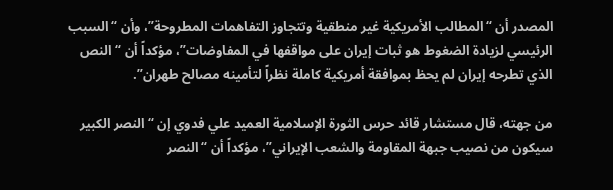المصدر أن “المطالب الأمريكية غير منطقية وتتجاوز التفاهمات المطروحة”، وأن “السبب الرئيسي لزيادة الضغوط هو ثبات إيران على مواقفها في المفاوضات”، مؤكداً أن “النص الذي تطرحه إيران لم يحظ بموافقة أمريكية كاملة نظراً لتأمينه مصالح طهران”.

من جهته، قال مستشار قائد حرس الثورة الإسلامية العميد علي فدوي إن “النصر الكبير سيكون من نصيب جبهة المقاومة والشعب الإيراني”، مؤكداً أن “النصر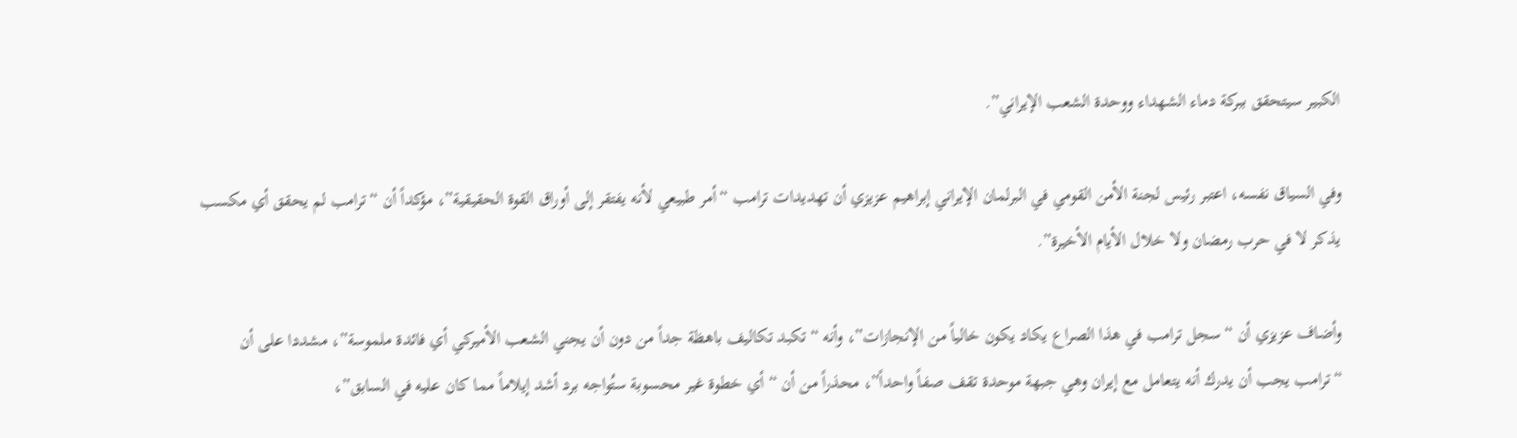الكبير سيتحقق ببركة دماء الشهداء ووحدة الشعب الإيراني”.

وفي السياق نفسه، اعتبر رئيس لجنة الأمن القومي في البرلمان الإيراني إبراهيم عزيزي أن تهديدات ترامب “أمر طبيعي لأنه يفتقر إلى أوراق القوة الحقيقية”، مؤكداً أن “ترامب لم يحقق أي مكسب يذكر لا في حرب رمضان ولا خلال الأيام الأخيرة”.

وأضاف عزيزي أن “سجل ترامب في هذا الصراع يكاد يكون خالياً من الإنجازات”، وأنه “تكبد تكاليف باهظة جداً من دون أن يجني الشعب الأميركي أي فائدة ملموسة”، مشددا على أن “ترامب يجب أن يدرك أنه يتعامل مع إيران وهي جبهة موحدة تقف صفاً واحداً”، محذراً من أن “أي خطوة غير محسوبة ستُواجه برد أشد إيلاماً مما كان عليه في السابق”،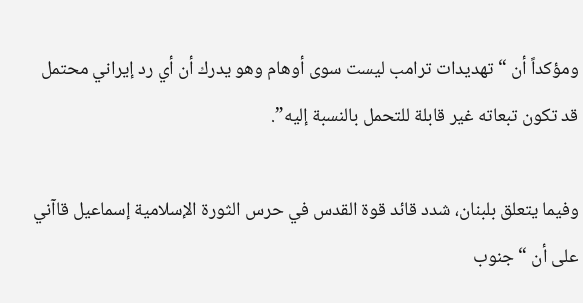ومؤكداً أن “تهديدات ترامب ليست سوى أوهام وهو يدرك أن أي رد إيراني محتمل قد تكون تبعاته غير قابلة للتحمل بالنسبة إليه”.

وفيما يتعلق بلبنان، شدد قائد قوة القدس في حرس الثورة الإسلامية إسماعيل قاآني على أن “جنوب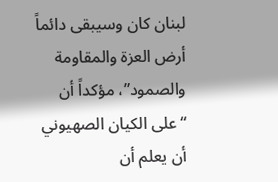لبنان كان وسيبقى دائماً أرض العزة والمقاومة والصمود”، مؤكداً أن “على الكيان الصهيوني أن يعلم أن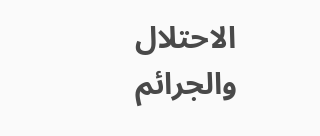الاحتلال والجرائم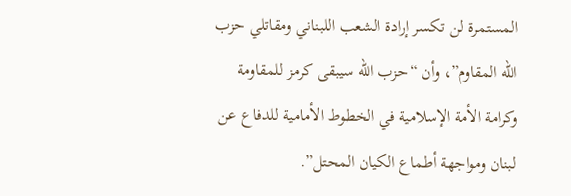المستمرة لن تكسر إرادة الشعب اللبناني ومقاتلي حزب الله المقاوم”، وأن “حزب الله سيبقى كرمز للمقاومة وكرامة الأمة الإسلامية في الخطوط الأمامية للدفاع عن لبنان ومواجهة أطماع الكيان المحتل”.